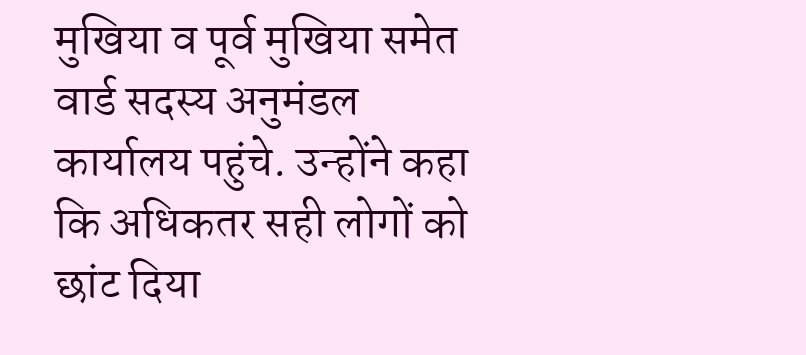मुखिया व पूर्व मुखिया समेत वार्ड सदस्य अनुमंडल कार्यालय पहुंचे. उन्होंने कहा कि अधिकतर सही लोगों को छांट दिया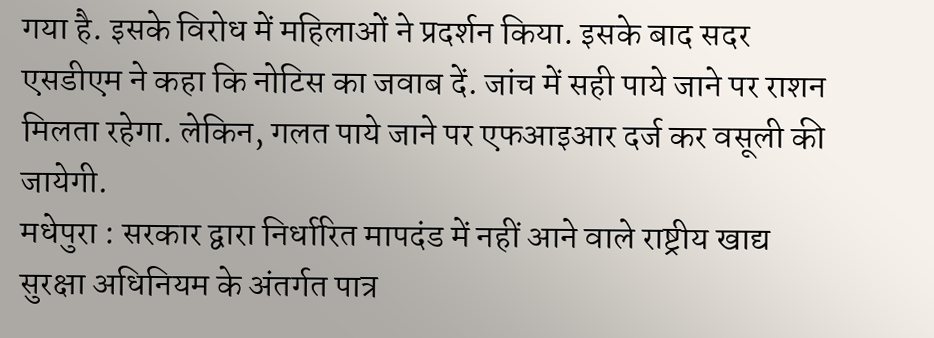गया है. इसके विरोध में महिलाओं ने प्रदर्शन किया. इसके बाद सदर एसडीएम ने कहा कि नोटिस का जवाब दें. जांच में सही पाये जाने पर राशन मिलता रहेगा. लेकिन, गलत पाये जाने पर एफआइआर दर्ज कर वसूली की जायेगी.
मधेपुरा : सरकार द्वारा निर्धारित मापदंड में नहीं आने वाले राष्ट्रीय खाद्य सुरक्षा अधिनियम के अंतर्गत पात्र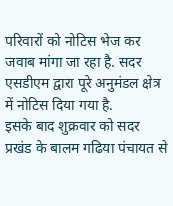परिवारों को नोटिस भेज कर जवाब मांगा जा रहा है. सदर एसडीएम द्वारा पूरे अनुमंडल क्षेत्र में नोटिस दिया गया है.
इसके बाद शुक्रवार को सदर प्रखंड के बालम गढिया पंचायत से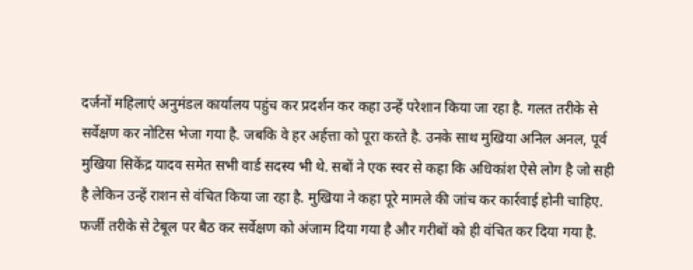दर्जनों महिलाएं अनुमंडल कार्यालय पहुंच कर प्रदर्शन कर कहा उन्हें परेशान किया जा रहा है. गलत तरीके से सर्वेक्षण कर नोटिस भेजा गया है. जबकि वे हर अर्हत्ता को पूरा करते है. उनके साथ मुखिया अनिल अनल, पूर्व मुखिया सिकेंद्र यादव समेत सभी वार्ड सदस्य भी थे. सबों ने एक स्वर से कहा कि अधिकांश ऐसे लोग है जो सही है लेकिन उन्हें राशन से वंचित किया जा रहा है. मुखिया ने कहा पूरे मामले की जांच कर कार्रवाई होनी चाहिए. फर्जी तरीके से टेबूल पर बैठ कर सर्वेक्षण को अंजाम दिया गया है और गरीबों को ही वंचित कर दिया गया है.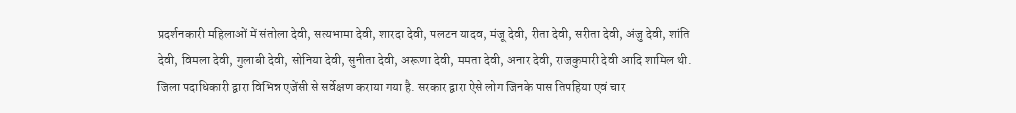प्रदर्शनकारी महिलाओं में संतोला देवी, सत्यभामा देवी, शारदा देवी, पलटन यादव, मंजू देवी, रीता देवी, सरीता देवी, अंजु देवी, शांति देवी, विमला देवी, गुलाबी देवी, सोनिया देवी, सुनीता देवी, अरूणा देवी, ममता देवी, अनार देवी, राजकुमारी देवी आदि शामिल थी.
जिला पदाधिकारी द्वारा विभिन्न एजेंसी से सर्वेक्षण कराया गया है. सरकार द्वारा ऐसे लोग जिनके पास तिपहिया एवं चार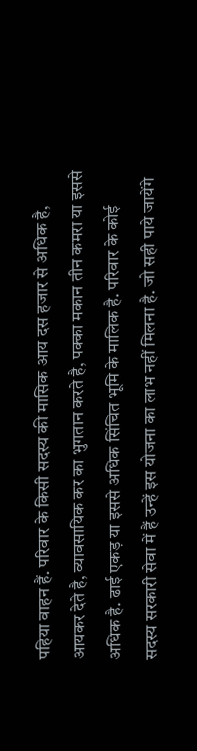पहिया वाहन हैं. परिवार के किसी सदस्य की मासिक आय दस हजार से अधिक है, आयकर देते है, व्यावसायिक कर का भुगतान करते है, पक्का मकान तीन कमरा या इससे अधिक है. ढाई एकड़ या इससे अधिक सिंचित भूमि के मालिक है. परिवार के कोई सदस्य सरकारी सेवा में हैं उन्हें इस योजना का लाभ नहीं मिलना है. जो सही पाये जायेंगे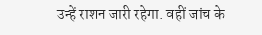उन्हें राशन जारी रहेगा. वहीं जांच के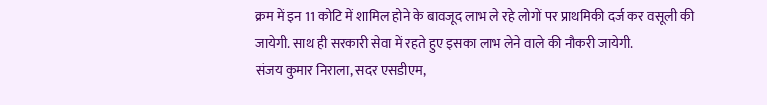क्रम में इन 11 कोटि में शामिल होने के बावजूद लाभ ले रहे लोगों पर प्राथमिकी दर्ज कर वसूली की जायेगी. साथ ही सरकारी सेवा में रहते हुए इसका लाभ लेने वाले की नौकरी जायेगी.
संजय कुमार निराला, सदर एसडीएम,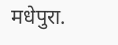मधेपुरा.